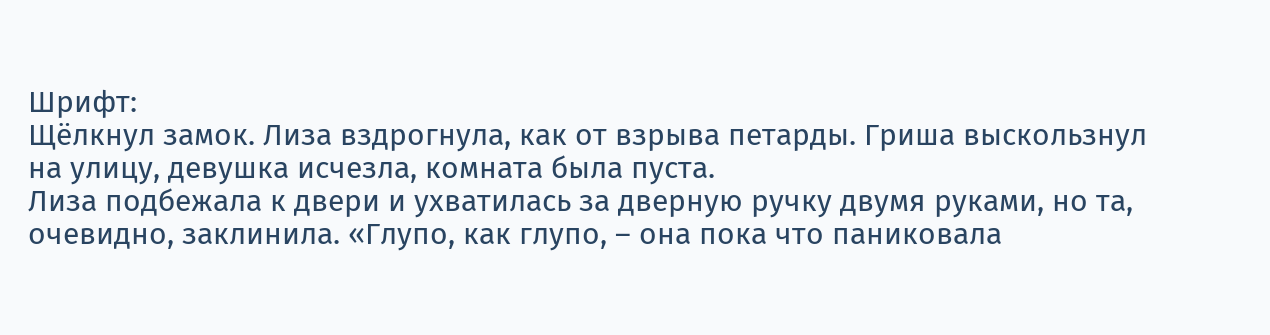Шрифт:
Щёлкнул замок. Лиза вздрогнула, как от взрыва петарды. Гриша выскользнул на улицу, девушка исчезла, комната была пуста.
Лиза подбежала к двери и ухватилась за дверную ручку двумя руками, но та, очевидно, заклинила. «Глупо, как глупо, – она пока что паниковала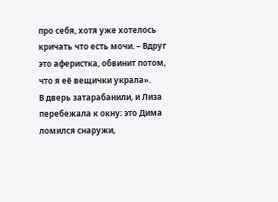про себя, хотя уже хотелось кричать что есть мочи. – Вдруг это аферистка, обвинит потом, что я её вещички украла».
В дверь затарабанили, и Лиза перебежала к окну: это Дима ломился снаружи,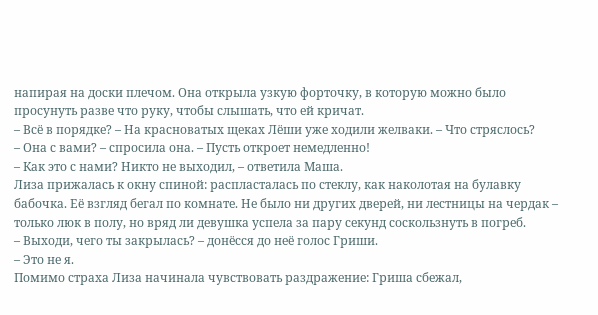напирая на доски плечом. Она открыла узкую форточку, в которую можно было просунуть разве что руку, чтобы слышать, что ей кричат.
– Всё в порядке? – На красноватых щеках Лёши уже ходили желваки. – Что стряслось?
– Она с вами? – спросила она. – Пусть откроет немедленно!
– Как это с нами? Никто не выходил, – ответила Маша.
Лиза прижалась к окну спиной: распласталась по стеклу, как наколотая на булавку бабочка. Её взгляд бегал по комнате. Не было ни других дверей, ни лестницы на чердак – только люк в полу, но вряд ли девушка успела за пару секунд соскользнуть в погреб.
– Выходи, чего ты закрылась? – донёсся до неё голос Гриши.
– Это не я.
Помимо страха Лиза начинала чувствовать раздражение: Гриша сбежал,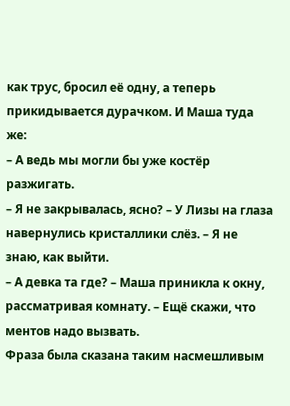как трус, бросил её одну, а теперь прикидывается дурачком. И Маша туда же:
– А ведь мы могли бы уже костёр разжигать.
– Я не закрывалась, ясно? – У Лизы на глаза навернулись кристаллики слёз. – Я не знаю, как выйти.
– А девка та где? – Маша приникла к окну, рассматривая комнату. – Ещё скажи, что ментов надо вызвать.
Фраза была сказана таким насмешливым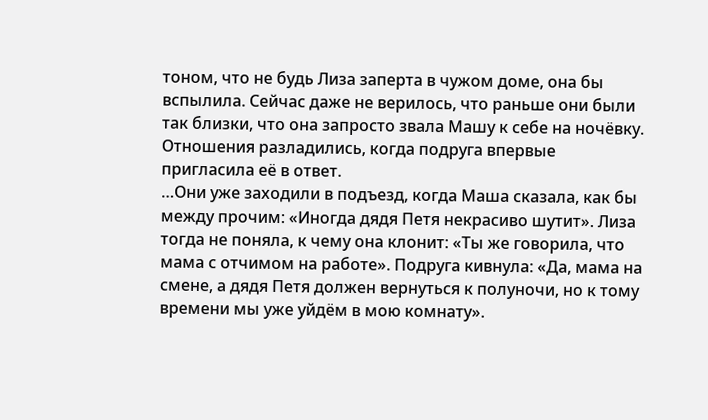тоном, что не будь Лиза заперта в чужом доме, она бы вспылила. Сейчас даже не верилось, что раньше они были так близки, что она запросто звала Машу к себе на ночёвку. Отношения разладились, когда подруга впервые пригласила её в ответ.
…Они уже заходили в подъезд, когда Маша сказала, как бы между прочим: «Иногда дядя Петя некрасиво шутит». Лиза тогда не поняла, к чему она клонит: «Ты же говорила, что мама с отчимом на работе». Подруга кивнула: «Да, мама на смене, а дядя Петя должен вернуться к полуночи, но к тому времени мы уже уйдём в мою комнату».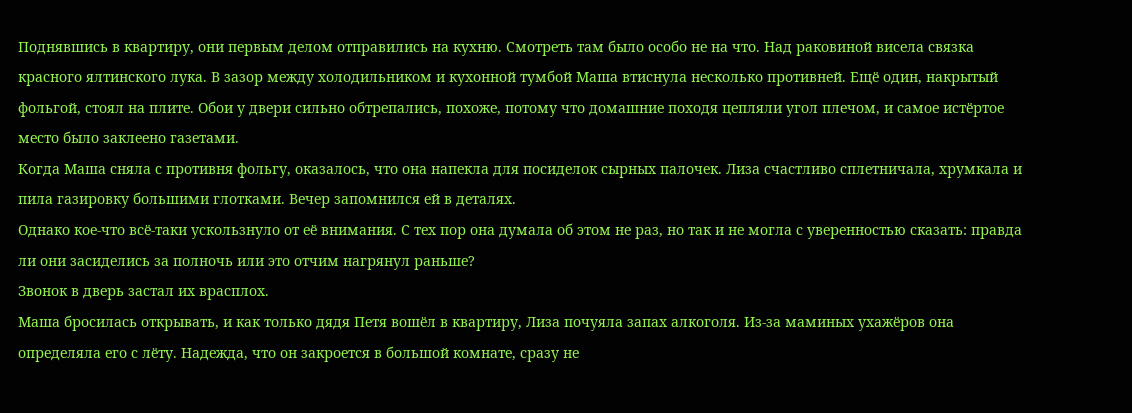Поднявшись в квартиру, они первым делом отправились на кухню. Смотреть там было особо не на что. Над раковиной висела связка красного ялтинского лука. В зазор между холодильником и кухонной тумбой Маша втиснула несколько противней. Ещё один, накрытый фольгой, стоял на плите. Обои у двери сильно обтрепались, похоже, потому что домашние походя цепляли угол плечом, и самое истёртое место было заклеено газетами.
Когда Маша сняла с противня фольгу, оказалось, что она напекла для посиделок сырных палочек. Лиза счастливо сплетничала, хрумкала и пила газировку большими глотками. Вечер запомнился ей в деталях.
Однако кое-что всё-таки ускользнуло от её внимания. С тех пор она думала об этом не раз, но так и не могла с уверенностью сказать: правда ли они засиделись за полночь или это отчим нагрянул раньше?
Звонок в дверь застал их врасплох.
Маша бросилась открывать, и как только дядя Петя вошёл в квартиру, Лиза почуяла запах алкоголя. Из-за маминых ухажёров она определяла его с лёту. Надежда, что он закроется в большой комнате, сразу не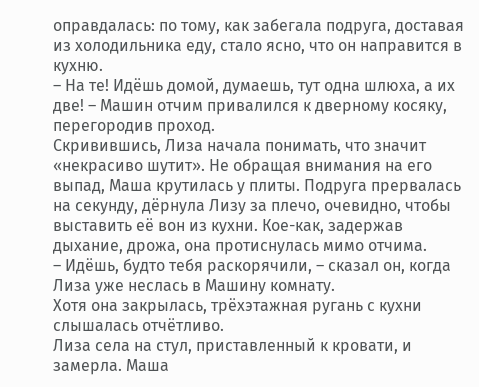оправдалась: по тому, как забегала подруга, доставая из холодильника еду, стало ясно, что он направится в кухню.
– На те! Идёшь домой, думаешь, тут одна шлюха, а их две! – Машин отчим привалился к дверному косяку, перегородив проход.
Скривившись, Лиза начала понимать, что значит «некрасиво шутит». Не обращая внимания на его выпад, Маша крутилась у плиты. Подруга прервалась на секунду, дёрнула Лизу за плечо, очевидно, чтобы выставить её вон из кухни. Кое-как, задержав дыхание, дрожа, она протиснулась мимо отчима.
– Идёшь, будто тебя раскорячили, – сказал он, когда Лиза уже неслась в Машину комнату.
Хотя она закрылась, трёхэтажная ругань с кухни слышалась отчётливо.
Лиза села на стул, приставленный к кровати, и замерла. Маша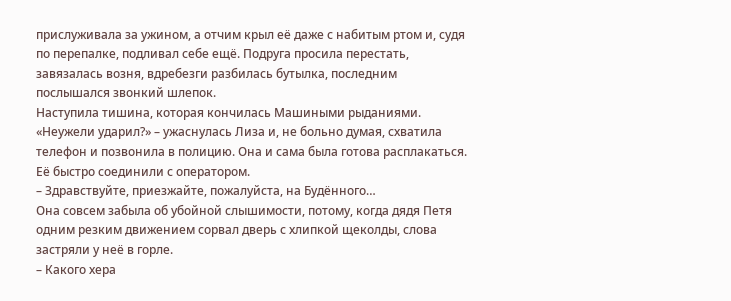прислуживала за ужином, а отчим крыл её даже с набитым ртом и, судя по перепалке, подливал себе ещё. Подруга просила перестать, завязалась возня, вдребезги разбилась бутылка, последним послышался звонкий шлепок.
Наступила тишина, которая кончилась Машиными рыданиями. «Неужели ударил?» – ужаснулась Лиза и, не больно думая, схватила телефон и позвонила в полицию. Она и сама была готова расплакаться.
Её быстро соединили с оператором.
– Здравствуйте, приезжайте, пожалуйста, на Будённого…
Она совсем забыла об убойной слышимости, потому, когда дядя Петя одним резким движением сорвал дверь с хлипкой щеколды, слова застряли у неё в горле.
– Какого хера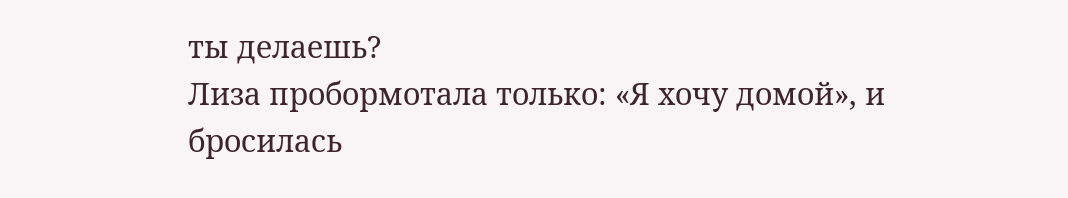ты делаешь?
Лиза пробормотала только: «Я хочу домой», и бросилась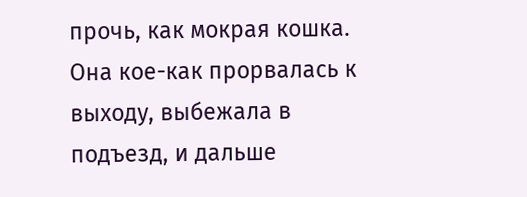прочь, как мокрая кошка. Она кое-как прорвалась к выходу, выбежала в подъезд, и дальше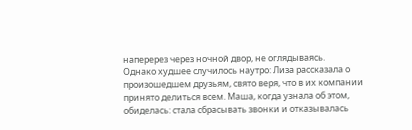наперерез через ночной двор, не оглядываясь.
Однако худшее случилось наутро: Лиза рассказала о произошедшем друзьям, свято веря, что в их компании принято делиться всем. Маша, когда узнала об этом, обиделась: стала сбрасывать звонки и отказывалась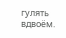гулять вдвоём.